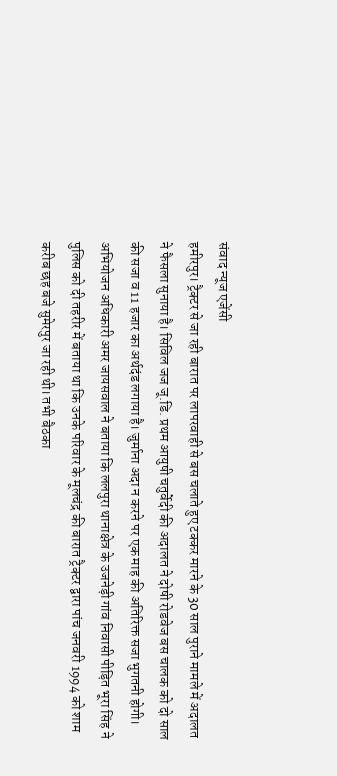संवाद न्यूज एजेंसी
हमीरपुर। ट्रैक्टर से जा रही बारात पर लापरवाही से बस चलाते हुए टक्कर मारने के 30 साल पुराने मामले में अदालत ने फैसला सुनाया है। सिविल जज जू.डि. प्रथम आयुषी चतुर्वेदी की अदालत ने दोषी रोडवेज बस चालक को दो साल की सजा व 11 हजार का अर्थदंड लगाया है। जुर्माना अदा न करने पर एक माह की अतिरिक्त सजा भुगतनी होगी।
अभियोजन अधिकारी अमर जायसवाल ने बताया कि ललपुरा थानाक्षेत्र के उजनेड़ी गांव निवासी पीड़ित भूरा सिंह ने पुलिस को दी तहरीर में बताया था कि उनके परिवार के मूलचंद्र की बारात ट्रैक्टर द्वारा पांच जनवरी 1994 को शाम करीब छह बजे सुमेरपुर जा रही थी। तभी बैठका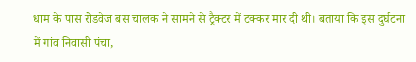धाम के पास रोडवेज बस चालक ने सामने से ट्रैक्टर में टक्कर मार दी थी। बताया कि इस दुर्घटना में गांव निवासी पंचा,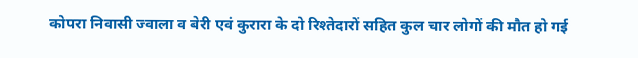कोपरा निवासी ज्वाला व बेरी एवं कुरारा के दो रिश्तेदारों सहित कुल चार लोगों की मौत हो गई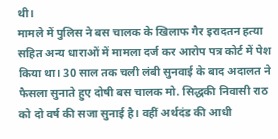थी।
मामले में पुलिस ने बस चालक के खिलाफ गैर इरादतन हत्या सहित अन्य धाराओं में मामला दर्ज कर आरोप पत्र कोर्ट में पेश किया था। 30 साल तक चली लंबी सुनवाई के बाद अदालत ने फैसला सुनाते हुए दोषी बस चालक मो. सिद्धकी निवासी राठ को दो वर्ष की सजा सुनाई है। वहीं अर्थदंड की आधी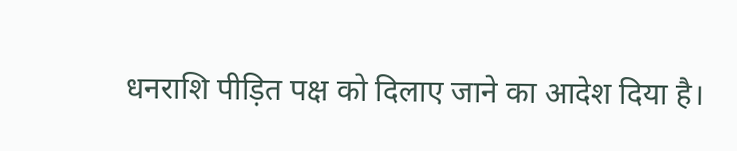धनराशि पीड़ित पक्ष को दिलाए जाने का आदेश दिया है।